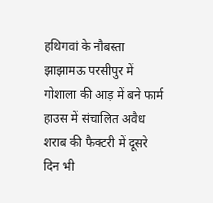हथिगवां के नौबस्ता झाझामऊ परसीपुर में गोशाला की आड़ में बने फार्म हाउस में संचालित अवैध शराब की फैक्टरी में दूसरे दिन भी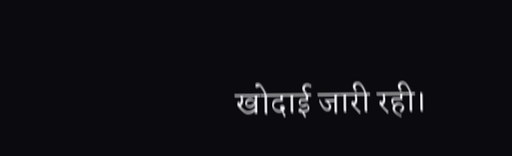खोदाई जारी रही।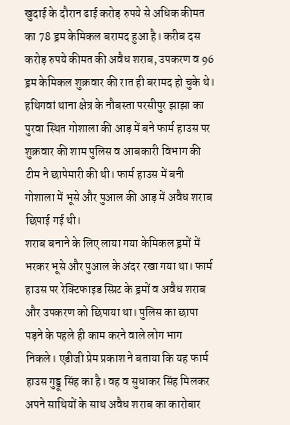खुदाई के दौरान ढाई करोड़ रुपये से अधिक कीमत का 78 ड्रम केमिकल बरामद हुआ है। करीब दस करोड़ रुपये कीमत की अवैध शराब, उपकरण व 96 ड्रम केमिकल शुक्रवार की रात ही बरामद हो चुके थे।
हथिगवां थाना क्षेत्र के नौबस्ता परसीपुर झाझा का पुरवा स्थित गोशाला की आड़ में बने फार्म हाउस पर शुक्रवार की शाम पुलिस व आबकारी विभाग की टीम ने छापेमारी की थी। फार्म हाउस में बनी गोशाला में भूसे और पुआल की आड़ में अवैध शराब छिपाई गई थी।
शराब बनाने के लिए लाया गया केमिकल ड्रमों में भरकर भूसे और पुआल के अंदर रखा गया था। फार्म हाउस पर रेक्टिफाइड स्प्रिट के ड्रमों व अवैध शराब और उपकरण को छिपाया था। पुलिस का छापा पड़ने के पहले ही काम करने वाले लोग भाग निकले। एडीजी प्रेम प्रकाश ने बताया कि यह फार्म हाउस गुड्डू सिंह का है। वह व सुधाकर सिंह मिलकर अपने साथियों के साथ अवैध शराब का कारोबार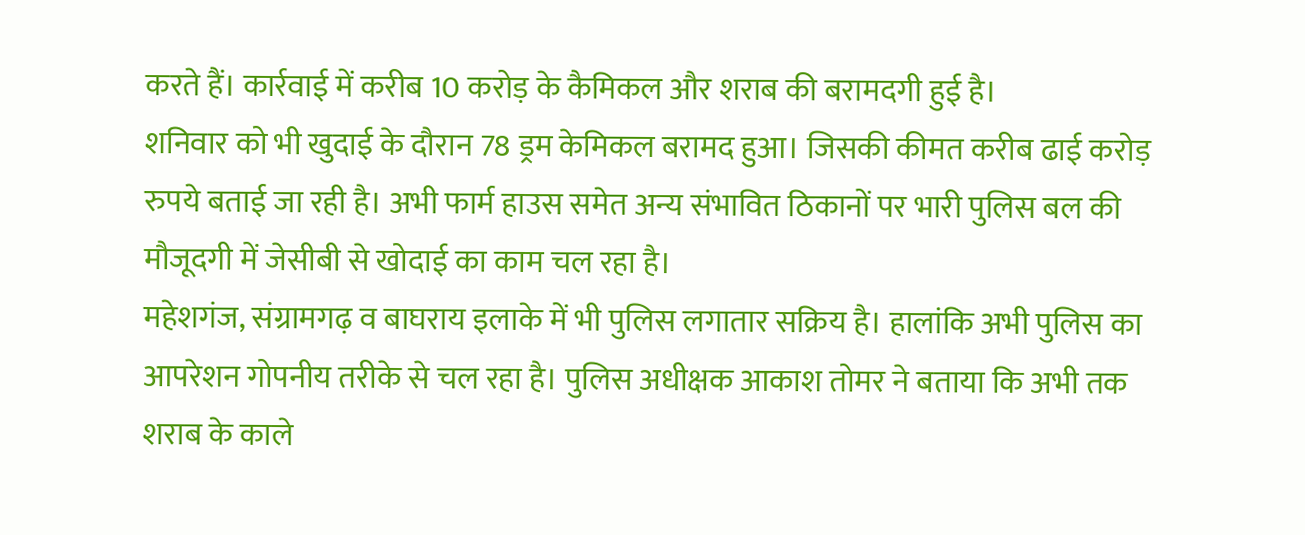करते हैं। कार्रवाई में करीब 10 करोड़ के कैमिकल और शराब की बरामदगी हुई है।
शनिवार को भी खुदाई के दौरान 78 ड्रम केमिकल बरामद हुआ। जिसकी कीमत करीब ढाई करोड़ रुपये बताई जा रही है। अभी फार्म हाउस समेत अन्य संभावित ठिकानों पर भारी पुलिस बल की मौजूदगी में जेसीबी से खोदाई का काम चल रहा है।
महेशगंज, संग्रामगढ़ व बाघराय इलाके में भी पुलिस लगातार सक्रिय है। हालांकि अभी पुलिस का आपरेशन गोपनीय तरीके से चल रहा है। पुलिस अधीक्षक आकाश तोमर ने बताया कि अभी तक शराब के काले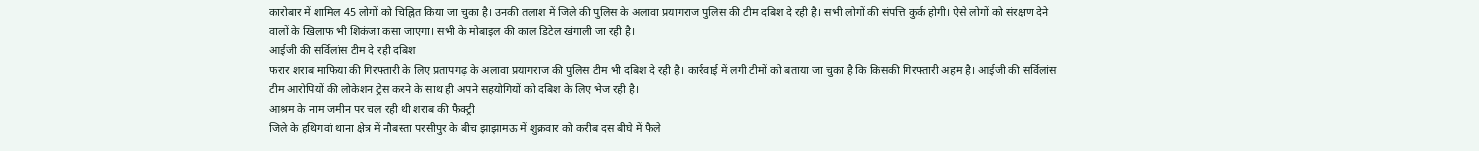कारोबार में शामिल 45 लोगों को चिह्नित किया जा चुका है। उनकी तलाश में जिले की पुलिस के अलावा प्रयागराज पुलिस की टीम दबिश दे रही है। सभी लोगों की संपत्ति कुर्क होगी। ऐसे लोगों को संरक्षण देने वालों के खिलाफ भी शिकंजा कसा जाएगा। सभी के मोबाइल की काल डिटेल खंगाली जा रही है।
आईजी की सर्विलांस टीम दे रही दबिश
फरार शराब माफिया की गिरफ्तारी के लिए प्रतापगढ़ के अलावा प्रयागराज की पुलिस टीम भी दबिश दे रही है। कार्रवाई में लगी टीमों को बताया जा चुका है कि किसकी गिरफ्तारी अहम है। आईजी की सर्विलांस टीम आरोपियों की लोकेशन ट्रेस करने के साथ ही अपने सहयोगियों को दबिश के लिए भेज रही है।
आश्रम के नाम जमीन पर चल रही थी शराब की फैक्ट्री
जिले के हथिगवां थाना क्षेत्र में नौबस्ता परसीपुर के बीच झाझामऊ में शुक्रवार को करीब दस बीघे में फैले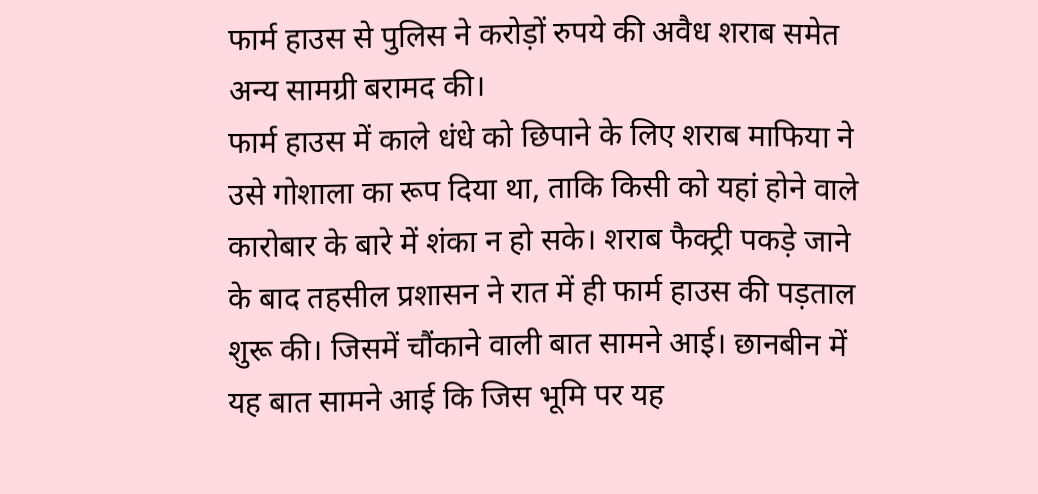फार्म हाउस से पुलिस ने करोड़ों रुपये की अवैध शराब समेत अन्य सामग्री बरामद की।
फार्म हाउस में काले धंधे को छिपाने के लिए शराब माफिया ने उसे गोशाला का रूप दिया था, ताकि किसी को यहां होने वाले कारोबार के बारे में शंका न हो सके। शराब फैक्ट्री पकड़े जाने के बाद तहसील प्रशासन ने रात में ही फार्म हाउस की पड़ताल शुरू की। जिसमें चौंकाने वाली बात सामने आई। छानबीन में यह बात सामने आई कि जिस भूमि पर यह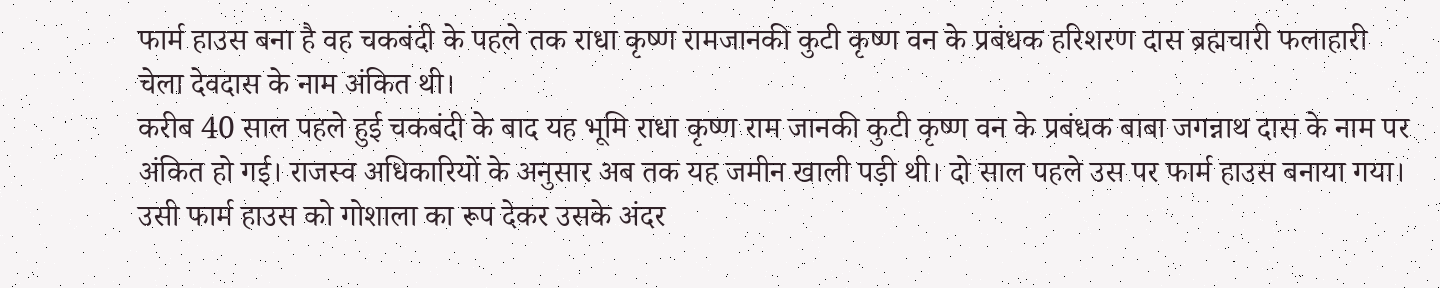फार्म हाउस बना है वह चकबंदी के पहले तक राधा कृष्ण रामजानकी कुटी कृष्ण वन के प्रबंधक हरिशरण दास ब्रह्मचारी फलाहारी चेला देवदास के नाम अंकित थी।
करीब 40 साल पहले हुई चकबंदी के बाद यह भूमि राधा कृष्ण राम जानकी कुटी कृष्ण वन के प्रबंधक बाबा जगन्नाथ दास के नाम पर अंकित हो गई। राजस्व अधिकारियों के अनुसार अब तक यह जमीन खाली पड़ी थी। दो साल पहले उस पर फार्म हाउस बनाया गया। उसी फार्म हाउस को गोशाला का रूप देकर उसके अंदर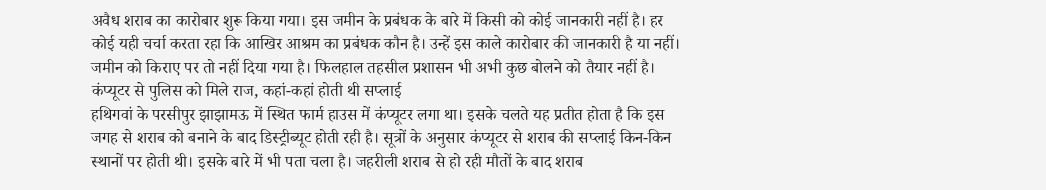अवैध शराब का कारोबार शुरू किया गया। इस जमीन के प्रबंधक के बारे में किसी को कोई जानकारी नहीं है। हर कोई यही चर्चा करता रहा कि आखिर आश्रम का प्रबंधक कौन है। उन्हें इस काले कारोबार की जानकारी है या नहीं। जमीन को किराए पर तो नहीं दिया गया है। फिलहाल तहसील प्रशासन भी अभी कुछ बोलने को तैयार नहीं है।
कंप्यूटर से पुलिस को मिले राज, कहां-कहां होती थी सप्लाई
हथिगवां के परसीपुर झाझामऊ में स्थित फार्म हाउस में कंप्यूटर लगा था। इसके चलते यह प्रतीत होता है कि इस जगह से शराब को बनाने के बाद डिस्ट्रीब्यूट होती रही है। सूत्रों के अनुसार कंप्यूटर से शराब की सप्लाई किन-किन स्थानों पर होती थी। इसके बारे में भी पता चला है। जहरीली शराब से हो रही मौतों के बाद शराब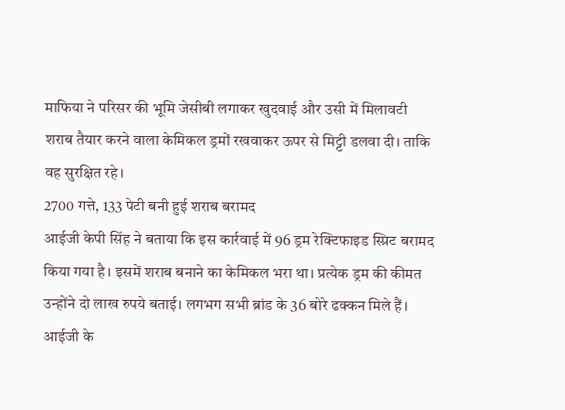माफिया ने परिसर की भूमि जेसीबी लगाकर खुदवाई और उसी में मिलावटी शराब तैयार करने वाला केमिकल ड्रमों रखवाकर ऊपर से मिट्टी डलवा दी। ताकि वह सुरक्षित रहे।
2700 गत्ते, 133 पेटी बनी हुई शराब बरामद
आईजी केपी सिंह ने बताया कि इस कार्रवाई में 96 ड्रम रेक्टिफाइड स्प्रिट बरामद किया गया है। इसमें शराब बनाने का केमिकल भरा था। प्रत्येक ड्रम की कीमत उन्होंने दो लाख रुपये बताई। लगभग सभी ब्रांड के 36 बोरे ढक्कन मिले हैं।
आईजी के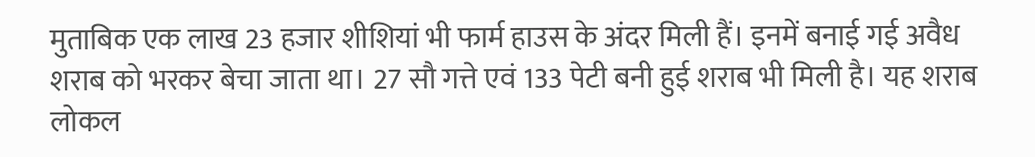मुताबिक एक लाख 23 हजार शीशियां भी फार्म हाउस के अंदर मिली हैं। इनमें बनाई गई अवैध शराब को भरकर बेचा जाता था। 27 सौ गत्ते एवं 133 पेटी बनी हुई शराब भी मिली है। यह शराब लोकल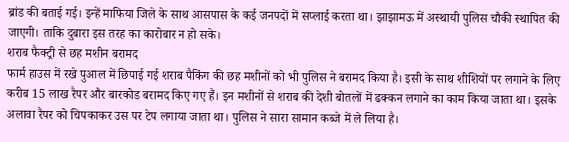ब्रांड की बताई गई। इन्हें माफिया जिले के साथ आसपास के कई जनपदों में सप्लाई करता था। झाझामऊ में अस्थायी पुलिस चौकी स्थापित की जाएगी। ताकि दुबारा इस तरह का कारोबार न हो सके।
शराब फैक्ट्री से छह मशीन बरामद
फार्म हाउस में रखे पुआल में छिपाई गई शराब पैकिंग की छह मशीनों को भी पुलिस ने बरामद किया है। इसी के साथ शीशियों पर लगाने के लिए करीब 15 लाख रैपर और बारकोड बरामद किए गए हैं। इन मशीनों से शराब की देशी बोतलों में ढक्कन लगाने का काम किया जाता था। इसके अलावा रैपर को चिपकाकर उस पर टेप लगाया जाता था। पुलिस ने सारा सामान कब्जे में ले लिया है।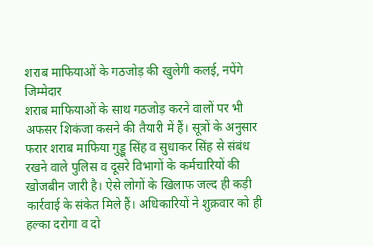शराब माफियाओं के गठजोड़ की खुलेगी कलई, नपेंगे जिम्मेदार
शराब माफियाओं के साथ गठजोड़ करने वालों पर भी अफसर शिकंजा कसने की तैयारी में हैं। सूत्रों के अनुसार फरार शराब माफिया गुड्डू सिंह व सुधाकर सिंह से संबंध रखने वाले पुलिस व दूसरे विभागों के कर्मचारियों की खोजबीन जारी है। ऐसे लोगों के खिलाफ जल्द ही कड़ी कार्रवाई के संकेत मिले हैं। अधिकारियों ने शुक्रवार को ही हल्का दरोगा व दो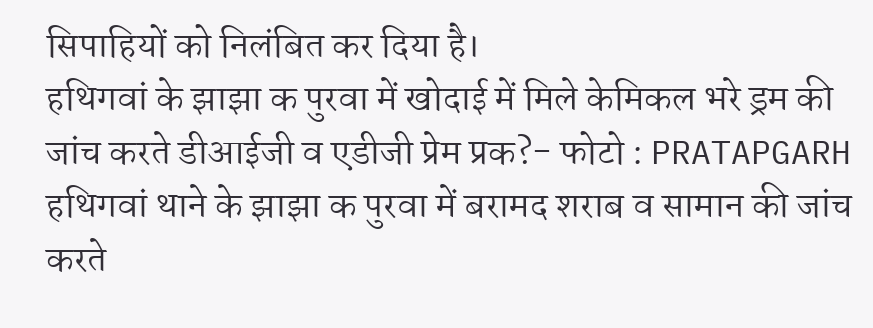सिपाहियों को निलंबित कर दिया है।
हथिगवां के झाझा क पुरवा में खोदाई में मिले केमिकल भरे ड्रम की जांच करते डीआईजी व एडीजी प्रेम प्रक?- फोटो : PRATAPGARH
हथिगवां थाने के झाझा क पुरवा में बरामद शराब व सामान की जांच करते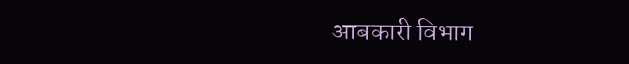आबकारी विभाग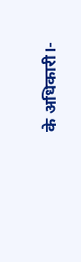के अधिकारी।-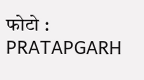फोटो : PRATAPGARH